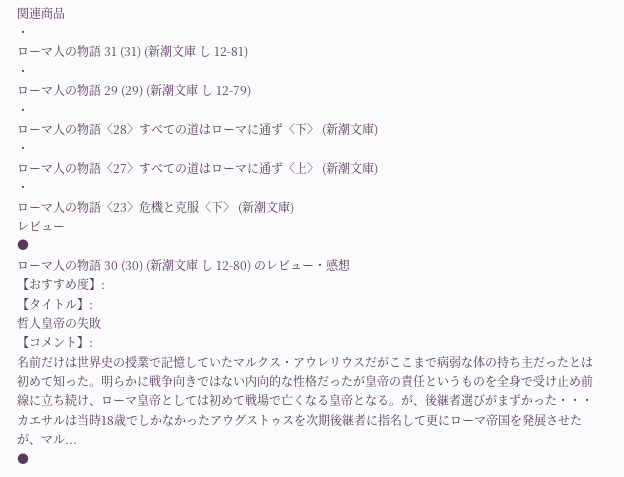関連商品
・
ローマ人の物語 31 (31) (新潮文庫 し 12-81)
・
ローマ人の物語 29 (29) (新潮文庫 し 12-79)
・
ローマ人の物語〈28〉すべての道はローマに通ず〈下〉 (新潮文庫)
・
ローマ人の物語〈27〉すべての道はローマに通ず〈上〉 (新潮文庫)
・
ローマ人の物語〈23〉危機と克服〈下〉 (新潮文庫)
レビュー
●
ローマ人の物語 30 (30) (新潮文庫 し 12-80) のレビュー・感想
【おすすめ度】:
【タイトル】:
哲人皇帝の失敗
【コメント】:
名前だけは世界史の授業で記憶していたマルクス・アウレリウスだがここまで病弱な体の持ち主だったとは初めて知った。明らかに戦争向きではない内向的な性格だったが皇帝の責任というものを全身で受け止め前線に立ち続け、ローマ皇帝としては初めて戦場で亡くなる皇帝となる。が、後継者選びがまずかった・・・
カエサルは当時18歳でしかなかったアウグストゥスを次期後継者に指名して更にローマ帝国を発展させたが、マル...
●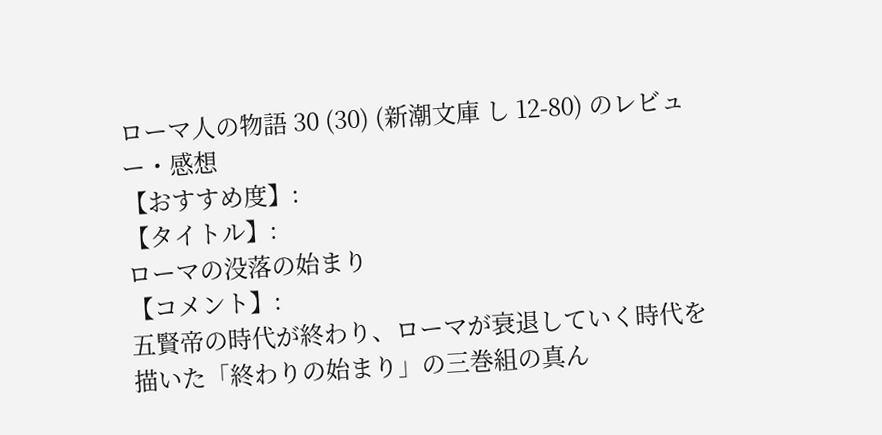ローマ人の物語 30 (30) (新潮文庫 し 12-80) のレビュー・感想
【おすすめ度】:
【タイトル】:
ローマの没落の始まり
【コメント】:
五賢帝の時代が終わり、ローマが衰退していく時代を描いた「終わりの始まり」の三巻組の真ん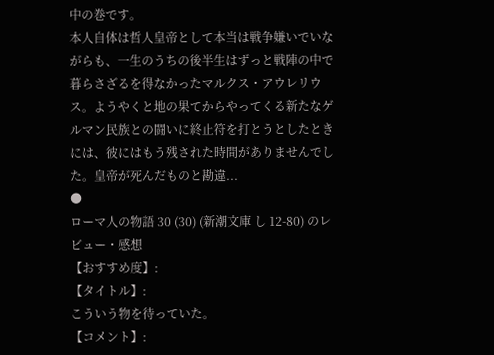中の巻です。
本人自体は哲人皇帝として本当は戦争嫌いでいながらも、一生のうちの後半生はずっと戦陣の中で暮らさざるを得なかったマルクス・アウレリウス。ようやくと地の果てからやってくる新たなゲルマン民族との闘いに終止符を打とうとしたときには、彼にはもう残された時間がありませんでした。皇帝が死んだものと勘違...
●
ローマ人の物語 30 (30) (新潮文庫 し 12-80) のレビュー・感想
【おすすめ度】:
【タイトル】:
こういう物を待っていた。
【コメント】: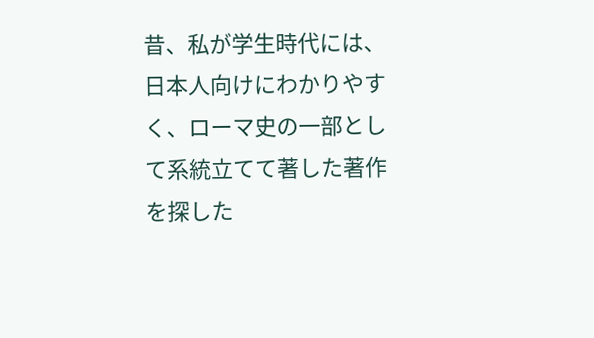昔、私が学生時代には、日本人向けにわかりやすく、ローマ史の一部として系統立てて著した著作を探した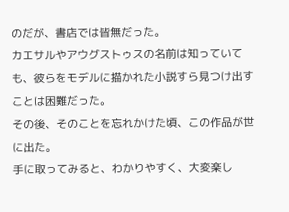のだが、書店では皆無だった。
カエサルやアウグストゥスの名前は知っていても、彼らをモデルに描かれた小説すら見つけ出すことは困難だった。
その後、そのことを忘れかけた頃、この作品が世に出た。
手に取ってみると、わかりやすく、大変楽し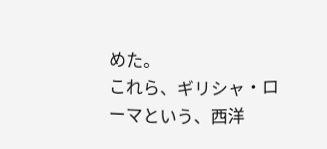めた。
これら、ギリシャ・ローマという、西洋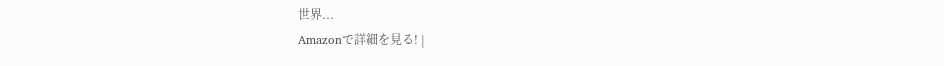世界...
Amazonで詳細を見る! |